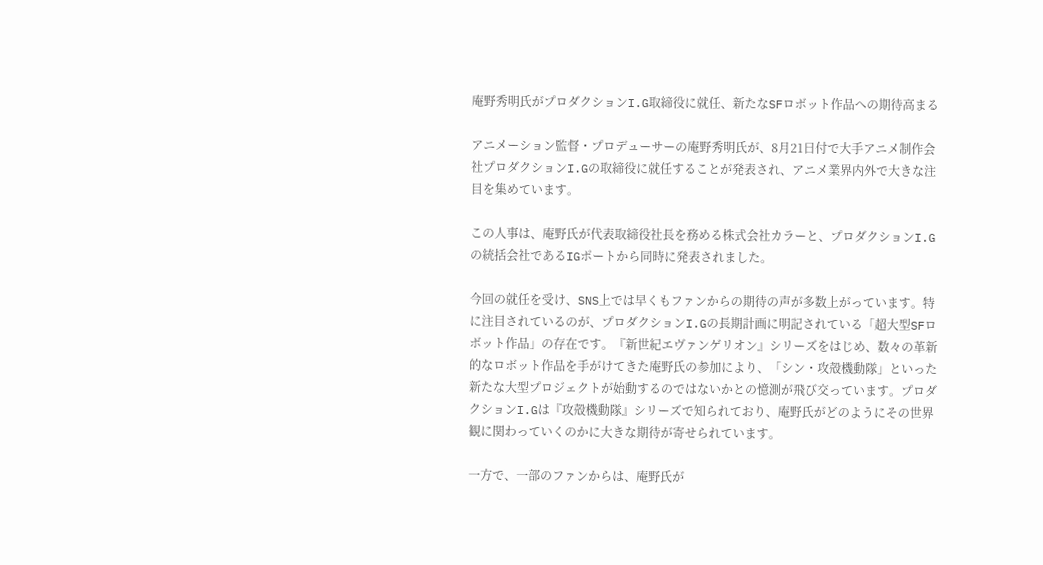庵野秀明氏がプロダクションI.G取締役に就任、新たなSFロボット作品への期待高まる

アニメーション監督・プロデューサーの庵野秀明氏が、8月21日付で大手アニメ制作会社プロダクションI.Gの取締役に就任することが発表され、アニメ業界内外で大きな注目を集めています。

この人事は、庵野氏が代表取締役社長を務める株式会社カラーと、プロダクションI.Gの統括会社であるIGポートから同時に発表されました。

今回の就任を受け、SNS上では早くもファンからの期待の声が多数上がっています。特に注目されているのが、プロダクションI.Gの長期計画に明記されている「超大型SFロボット作品」の存在です。『新世紀エヴァンゲリオン』シリーズをはじめ、数々の革新的なロボット作品を手がけてきた庵野氏の参加により、「シン・攻殻機動隊」といった新たな大型プロジェクトが始動するのではないかとの憶測が飛び交っています。プロダクションI.Gは『攻殻機動隊』シリーズで知られており、庵野氏がどのようにその世界観に関わっていくのかに大きな期待が寄せられています。

一方で、一部のファンからは、庵野氏が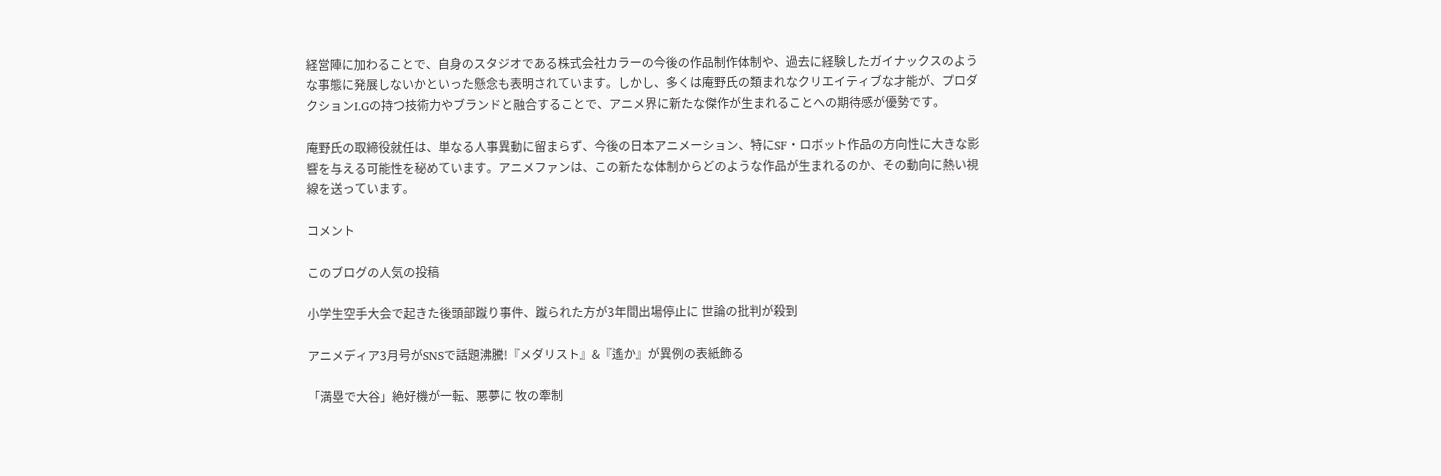経営陣に加わることで、自身のスタジオである株式会社カラーの今後の作品制作体制や、過去に経験したガイナックスのような事態に発展しないかといった懸念も表明されています。しかし、多くは庵野氏の類まれなクリエイティブな才能が、プロダクションI.Gの持つ技術力やブランドと融合することで、アニメ界に新たな傑作が生まれることへの期待感が優勢です。

庵野氏の取締役就任は、単なる人事異動に留まらず、今後の日本アニメーション、特にSF・ロボット作品の方向性に大きな影響を与える可能性を秘めています。アニメファンは、この新たな体制からどのような作品が生まれるのか、その動向に熱い視線を送っています。

コメント

このブログの人気の投稿

小学生空手大会で起きた後頭部蹴り事件、蹴られた方が3年間出場停止に 世論の批判が殺到

アニメディア3月号がSNSで話題沸騰!『メダリスト』&『遙か』が異例の表紙飾る

「満塁で大谷」絶好機が一転、悪夢に 牧の牽制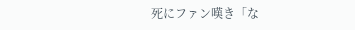死にファン嘆き「な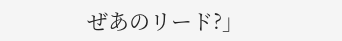ぜあのリード?」